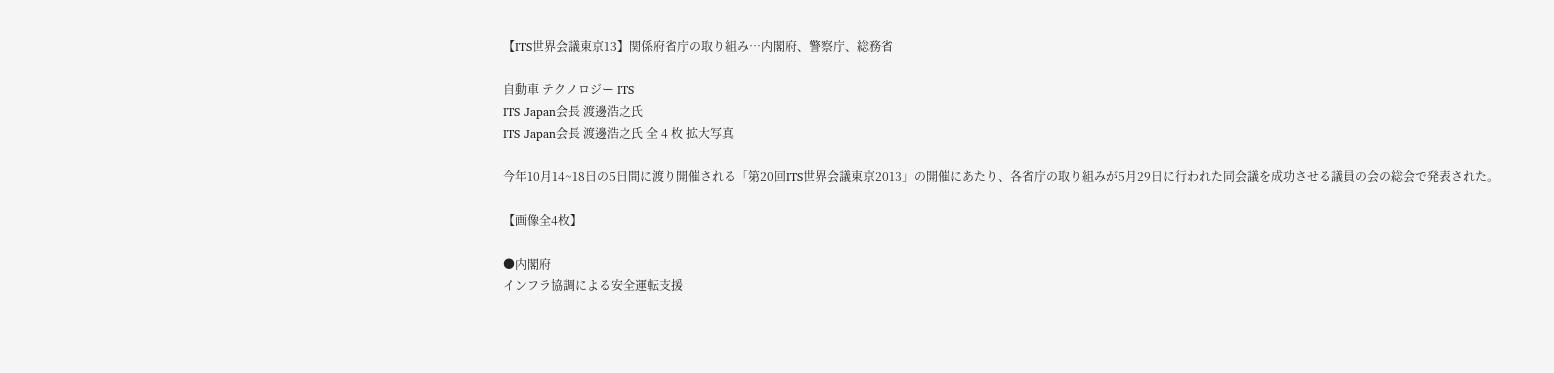【ITS世界会議東京13】関係府省庁の取り組み…内閣府、警察庁、総務省

自動車 テクノロジー ITS
ITS Japan会長 渡邊浩之氏
ITS Japan会長 渡邊浩之氏 全 4 枚 拡大写真

今年10月14~18日の5日間に渡り開催される「第20回ITS世界会議東京2013」の開催にあたり、各省庁の取り組みが5月29日に行われた同会議を成功させる議員の会の総会で発表された。

【画像全4枚】

●内閣府
インフラ協調による安全運転支援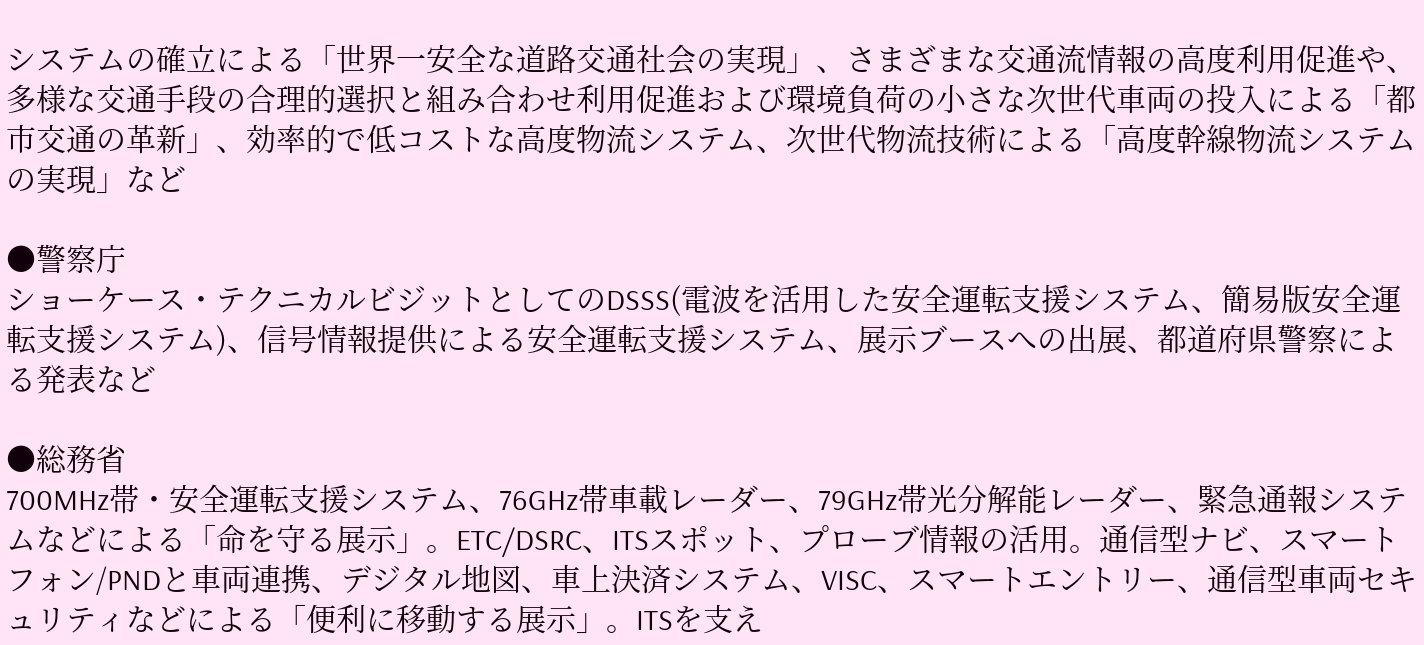システムの確立による「世界一安全な道路交通社会の実現」、さまざまな交通流情報の高度利用促進や、多様な交通手段の合理的選択と組み合わせ利用促進および環境負荷の小さな次世代車両の投入による「都市交通の革新」、効率的で低コストな高度物流システム、次世代物流技術による「高度幹線物流システムの実現」など

●警察庁
ショーケース・テクニカルビジットとしてのDSSS(電波を活用した安全運転支援システム、簡易版安全運転支援システム)、信号情報提供による安全運転支援システム、展示ブースへの出展、都道府県警察による発表など

●総務省
700MHz帯・安全運転支援システム、76GHz帯車載レーダー、79GHz帯光分解能レーダー、緊急通報システムなどによる「命を守る展示」。ETC/DSRC、ITSスポット、プローブ情報の活用。通信型ナビ、スマートフォン/PNDと車両連携、デジタル地図、車上決済システム、VISC、スマートエントリー、通信型車両セキュリティなどによる「便利に移動する展示」。ITSを支え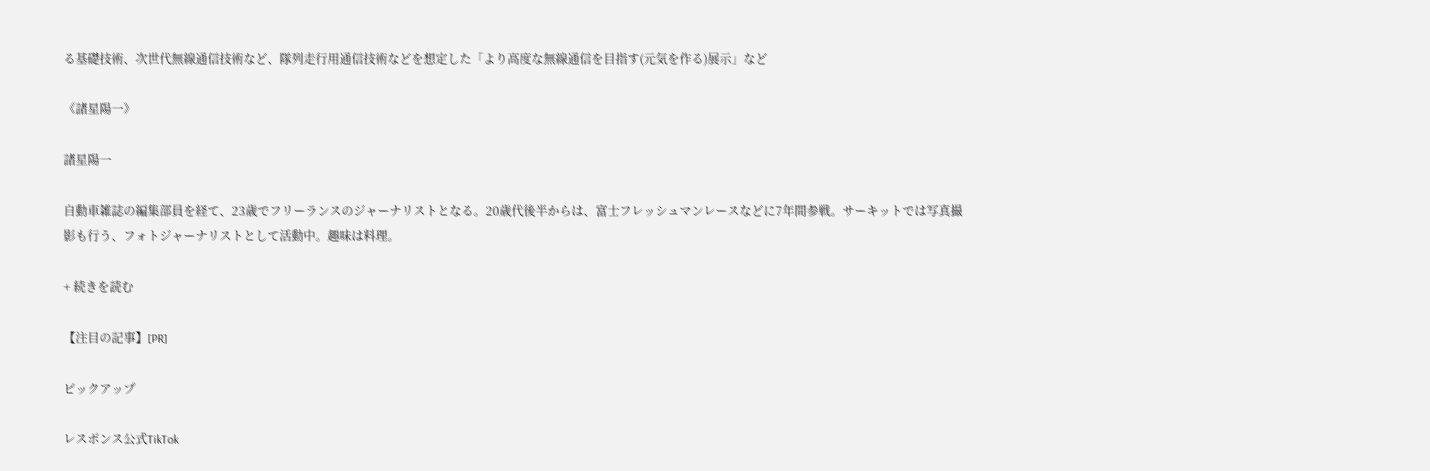る基礎技術、次世代無線通信技術など、隊列走行用通信技術などを想定した「より高度な無線通信を目指す(元気を作る)展示」など

《諸星陽一》

諸星陽一

自動車雑誌の編集部員を経て、23歳でフリーランスのジャーナリストとなる。20歳代後半からは、富士フレッシュマンレースなどに7年間参戦。サーキットでは写真撮影も行う、フォトジャーナリストとして活動中。趣味は料理。

+ 続きを読む

【注目の記事】[PR]

ピックアップ

レスポンス公式TikTok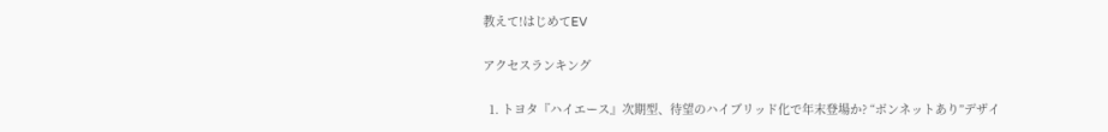教えて!はじめてEV

アクセスランキング

  1. トヨタ『ハイエース』次期型、待望のハイブリッド化で年末登場か? “ボンネットあり”デザイ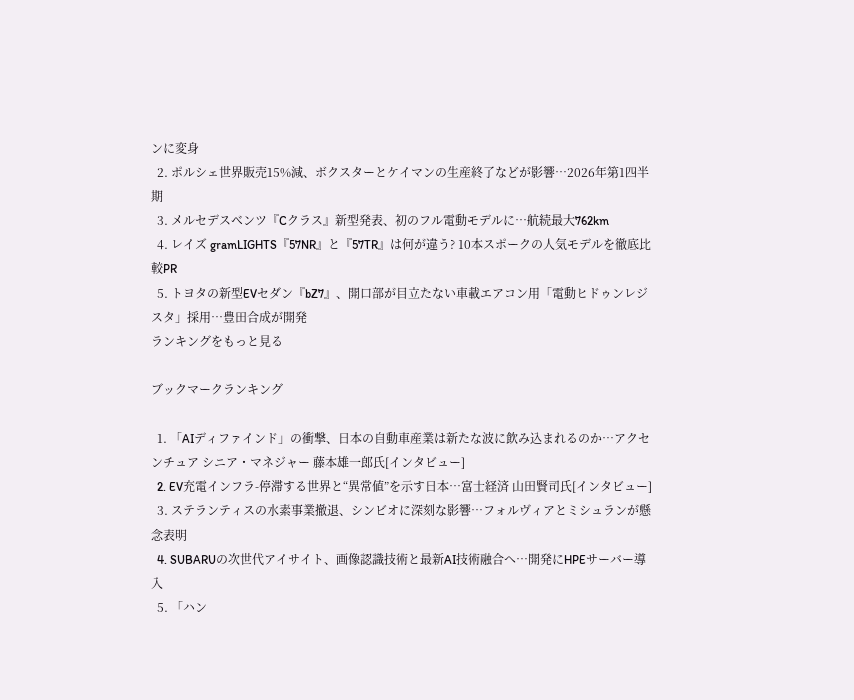ンに変身
  2. ポルシェ世界販売15%減、ボクスターとケイマンの生産終了などが影響…2026年第1四半期
  3. メルセデスベンツ『Cクラス』新型発表、初のフル電動モデルに…航続最大762km
  4. レイズ gramLIGHTS『57NR』と『57TR』は何が違う? 10本スポークの人気モデルを徹底比較PR
  5. トヨタの新型EVセダン『bZ7』、開口部が目立たない車載エアコン用「電動ヒドゥンレジスタ」採用…豊田合成が開発
ランキングをもっと見る

ブックマークランキング

  1. 「AIディファインド」の衝撃、日本の自動車産業は新たな波に飲み込まれるのか…アクセンチュア シニア・マネジャー 藤本雄一郎氏[インタビュー]
  2. EV充電インフラ-停滞する世界と“異常値”を示す日本…富士経済 山田賢司氏[インタビュー]
  3. ステランティスの水素事業撤退、シンビオに深刻な影響…フォルヴィアとミシュランが懸念表明
  4. SUBARUの次世代アイサイト、画像認識技術と最新AI技術融合へ…開発にHPEサーバー導入
  5. 「ハン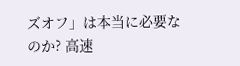ズオフ」は本当に必要なのか? 高速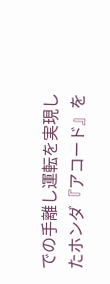での手離し運転を実現したホンダ『アコード』を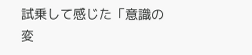試乗して感じた「意識の変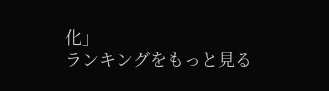化」
ランキングをもっと見る